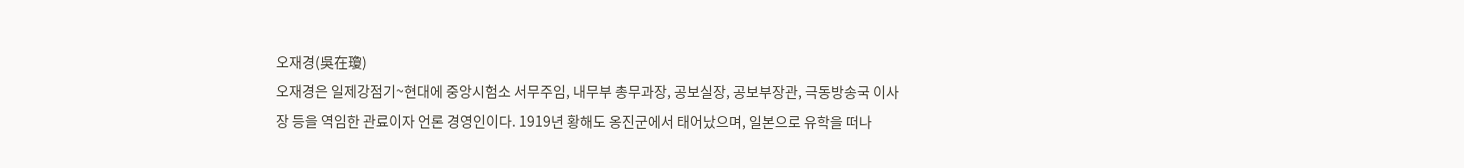오재경(吳在瓊)
오재경은 일제강점기~현대에 중앙시험소 서무주임, 내무부 총무과장, 공보실장, 공보부장관, 극동방송국 이사장 등을 역임한 관료이자 언론 경영인이다. 1919년 황해도 옹진군에서 태어났으며, 일본으로 유학을 떠나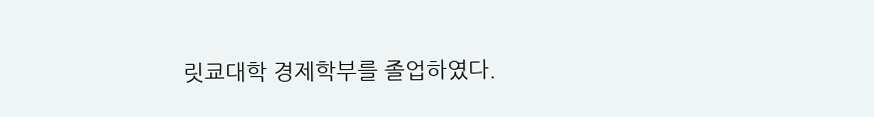릿쿄대학 경제학부를 졸업하였다.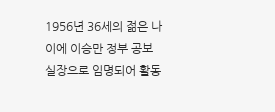1956년 36세의 젊은 나이에 이승만 정부 공보실장으로 임명되어 활동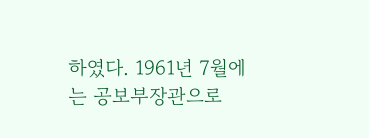하였다. 1961년 7월에는 공보부장관으로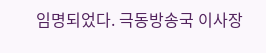임명되었다. 극동방송국 이사장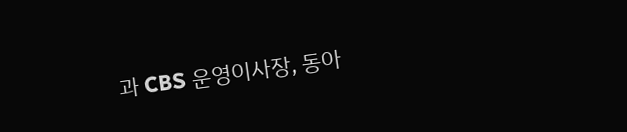과 CBS 운영이사장, 동아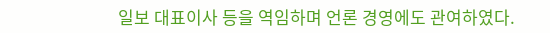일보 대표이사 등을 역임하며 언론 경영에도 관여하였다.